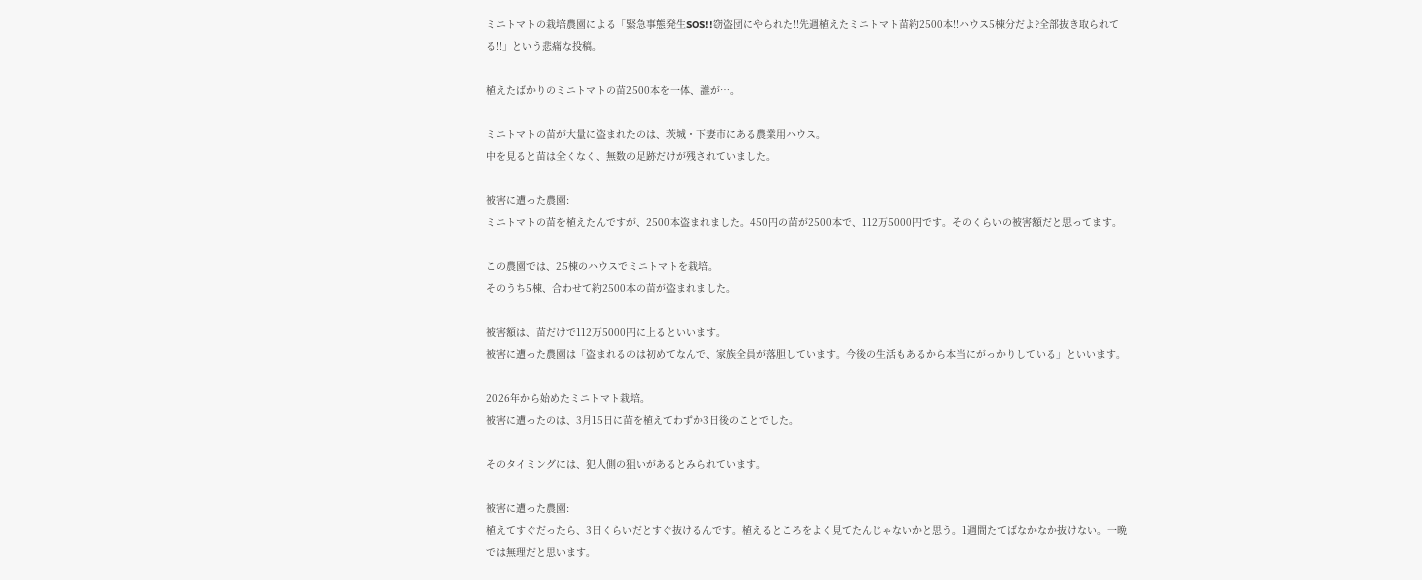ミニトマトの栽培農園による「緊急事態発生SOS!!窃盗団にやられた!!先週植えたミニトマト苗約2500本!!ハウス5棟分だよ?全部抜き取られてる!!」という悲痛な投稿。

植えたばかりのミニトマトの苗2500本を一体、誰が…。

ミニトマトの苗が大量に盗まれたのは、茨城・下妻市にある農業用ハウス。
中を見ると苗は全くなく、無数の足跡だけが残されていました。

被害に遭った農園:
ミニトマトの苗を植えたんですが、2500本盗まれました。450円の苗が2500本で、112万5000円です。そのくらいの被害額だと思ってます。

この農園では、25棟のハウスでミニトマトを栽培。
そのうち5棟、合わせて約2500本の苗が盗まれました。

被害額は、苗だけで112万5000円に上るといいます。
被害に遭った農園は「盗まれるのは初めてなんで、家族全員が落胆しています。今後の生活もあるから本当にがっかりしている」といいます。

2026年から始めたミニトマト栽培。
被害に遭ったのは、3月15日に苗を植えてわずか3日後のことでした。

そのタイミングには、犯人側の狙いがあるとみられています。

被害に遭った農園:
植えてすぐだったら、3日くらいだとすぐ抜けるんです。植えるところをよく見てたんじゃないかと思う。1週間たてばなかなか抜けない。一晩では無理だと思います。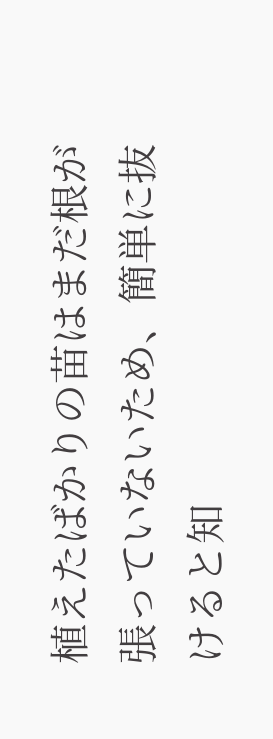植えたばかりの苗はまだ根が張っていないため、簡単に抜けると知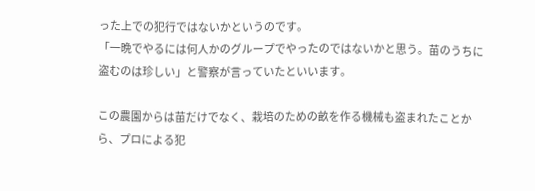った上での犯行ではないかというのです。
「一晩でやるには何人かのグループでやったのではないかと思う。苗のうちに盗むのは珍しい」と警察が言っていたといいます。

この農園からは苗だけでなく、栽培のための畝を作る機械も盗まれたことから、プロによる犯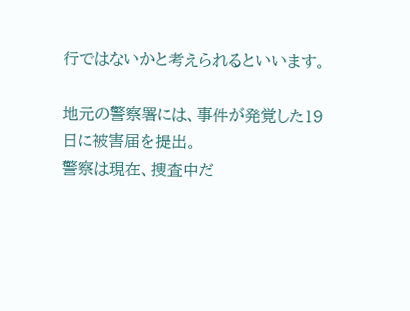行ではないかと考えられるといいます。

地元の警察署には、事件が発覚した19日に被害届を提出。
警察は現在、捜査中だ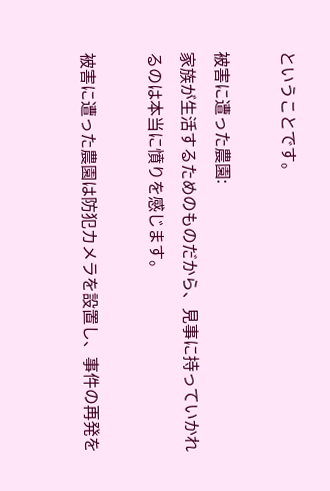ということです。

被害に遭った農園:
家族が生活するためのものだから、見事に持っていかれるのは本当に憤りを感じます。

被害に遭った農園は防犯カメラを設置し、事件の再発を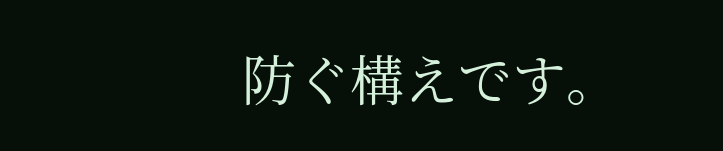防ぐ構えです。